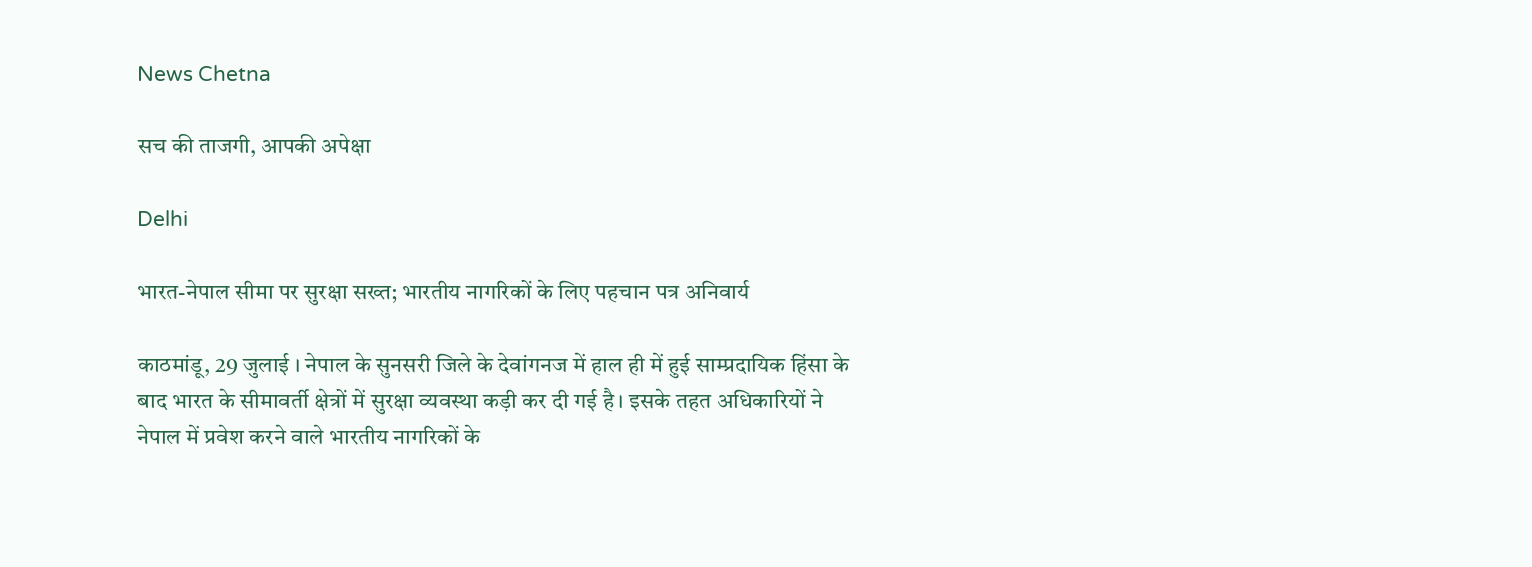News Chetna

सच की ताजगी, आपकी अपेक्षा

Delhi

भारत-नेपाल सीमा पर सुरक्षा सख्त; भारतीय नागरिकों के लिए पहचान पत्र अनिवार्य

काठमांडू, 29 जुलाई । नेपाल के सुनसरी जिले के देवांगनज में हाल ही में हुई साम्प्रदायिक हिंसा के बाद भारत के सीमावर्ती क्षेत्रों में सुरक्षा व्यवस्था कड़ी कर दी गई है। इसके तहत अधिकारियों ने नेपाल में प्रवेश करने वाले भारतीय नागरिकों के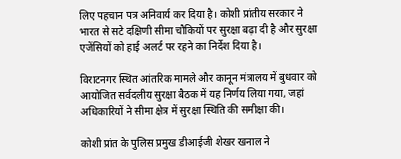लिए पहचान पत्र अनिवार्य कर दिया है। कोशी प्रांतीय सरकार ने भारत से सटे दक्षिणी सीमा चौकियों पर सुरक्षा बढ़ा दी है और सुरक्षा एजेंसियों को हाई अलर्ट पर रहने का निर्देश दिया है।

विराटनगर स्थित आंतरिक मामले और कानून मंत्रालय में बुधवार को आयोजित सर्वदलीय सुरक्षा बैठक में यह निर्णय लिया गया, जहां अधिकारियों ने सीमा क्षेत्र में सुरक्षा स्थिति की समीक्षा की।

कोशी प्रांत के पुलिस प्रमुख डीआईजी शेखर खनाल ने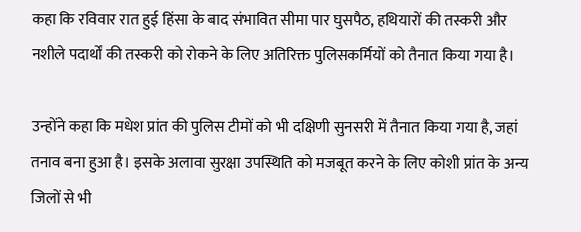कहा कि रविवार रात हुई हिंसा के बाद संभावित सीमा पार घुसपैठ, हथियारों की तस्करी और नशीले पदार्थों की तस्करी को रोकने के लिए अतिरिक्त पुलिसकर्मियों को तैनात किया गया है।

उन्होंने कहा कि मधेश प्रांत की पुलिस टीमों को भी दक्षिणी सुनसरी में तैनात किया गया है, जहां तनाव बना हुआ है। इसके अलावा सुरक्षा उपस्थिति को मजबूत करने के लिए कोशी प्रांत के अन्य जिलों से भी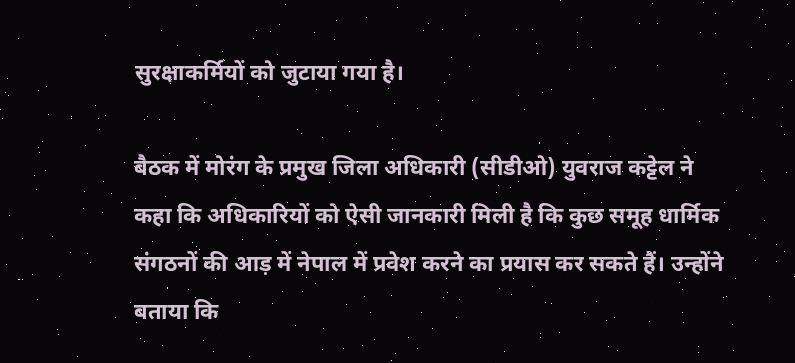सुरक्षाकर्मियों को जुटाया गया है।

बैठक में मोरंग के प्रमुख जिला अधिकारी (सीडीओ) युवराज कट्टेल ने कहा कि अधिकारियों को ऐसी जानकारी मिली है कि कुछ समूह धार्मिक संगठनों की आड़ में नेपाल में प्रवेश करने का प्रयास कर सकते हैं। उन्होंने बताया कि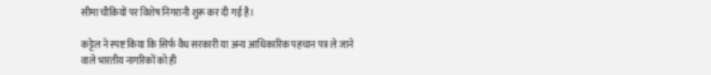सीमा चौकियों पर विशेष निगरानी शुरू कर दी गई है।

कट्टेल ने स्पष्ट किया कि सिर्फ वैध सरकारी या अन्य आधिकारिक पहचान पत्र ले जाने वाले भारतीय नागरिकों को ही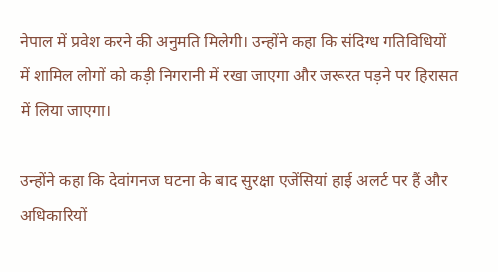नेपाल में प्रवेश करने की अनुमति मिलेगी। उन्होंने कहा कि संदिग्ध गतिविधियों में शामिल लोगों को कड़ी निगरानी में रखा जाएगा और जरूरत पड़ने पर हिरासत में लिया जाएगा।

उन्होंने कहा कि देवांगनज घटना के बाद सुरक्षा एजेंसियां हाई अलर्ट पर हैं और अधिकारियों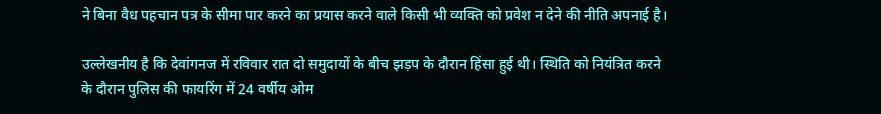ने बिना वैध पहचान पत्र के सीमा पार करने का प्रयास करने वाले किसी भी व्यक्ति को प्रवेश न देने की नीति अपनाई है।

उल्लेखनीय है कि देवांगनज में रविवार रात दो समुदायों के बीच झड़प के दौरान हिंसा हुई थी। स्थिति को नियंत्रित करने के दौरान पुलिस की फायरिंग में 24 वर्षीय ओम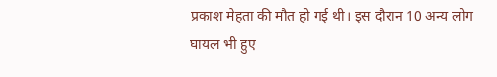प्रकाश मेहता की मौत हो गई थी। इस दौरान 10 अन्य लोग घायल भी हुए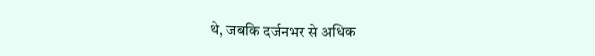थे, जबकि दर्जनभर से अधिक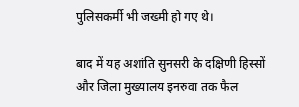पुलिसकर्मी भी जख्मी हो गए थे।

बाद में यह अशांति सुनसरी के दक्षिणी हिस्सों और जिला मुख्यालय इनरुवा तक फैल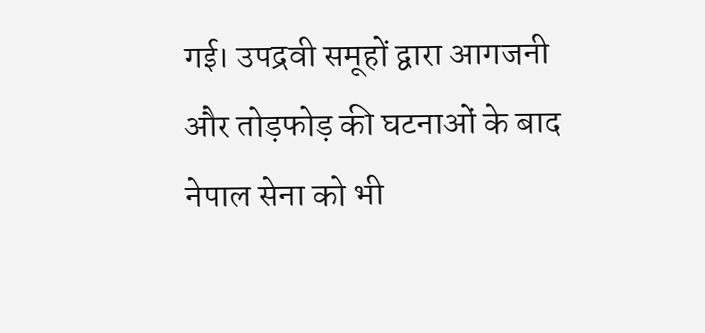गई। उपद्रवी समूहों द्वारा आगजनी और तोड़फोड़ की घटनाओं के बाद नेपाल सेना को भी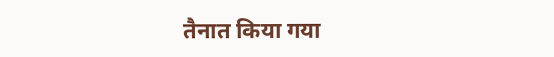तैनात किया गया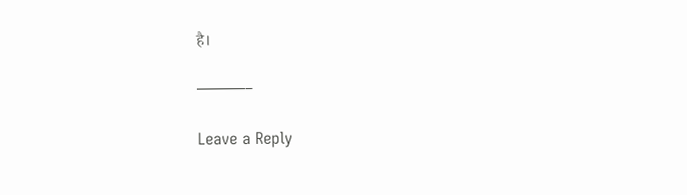है।

———–

Leave a Reply